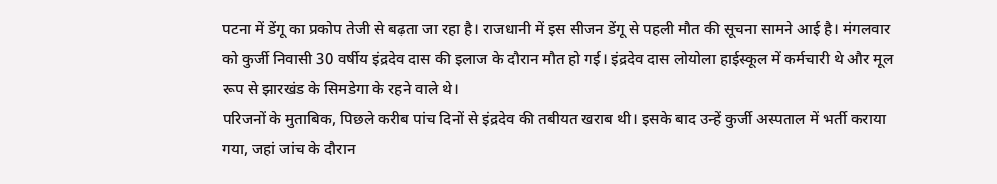पटना में डेंगू का प्रकोप तेजी से बढ़ता जा रहा है। राजधानी में इस सीजन डेंगू से पहली मौत की सूचना सामने आई है। मंगलवार को कुर्जी निवासी 30 वर्षीय इंद्रदेव दास की इलाज के दौरान मौत हो गई। इंद्रदेव दास लोयोला हाईस्कूल में कर्मचारी थे और मूल रूप से झारखंड के सिमडेगा के रहने वाले थे।
परिजनों के मुताबिक, पिछले करीब पांच दिनों से इंद्रदेव की तबीयत खराब थी। इसके बाद उन्हें कुर्जी अस्पताल में भर्ती कराया गया, जहां जांच के दौरान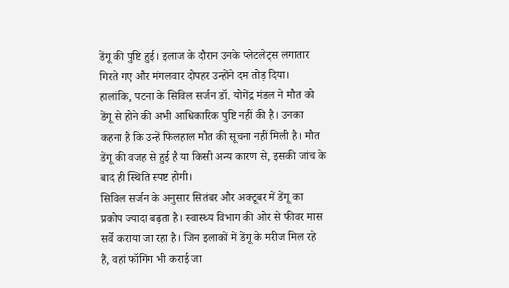डेंगू की पुष्टि हुई। इलाज के दौरान उनके प्लेटलेट्स लगातार गिरते गए और मंगलवार दोपहर उन्होंने दम तोड़ दिया।
हालांकि, पटना के सिविल सर्जन डॉ. योगेंद्र मंडल ने मौत को डेंगू से होने की अभी आधिकारिक पुष्टि नहीं की है। उनका कहना है कि उन्हें फिलहाल मौत की सूचना नहीं मिली है। मौत डेंगू की वजह से हुई है या किसी अन्य कारण से, इसकी जांच के बाद ही स्थिति स्पष्ट होगी।
सिविल सर्जन के अनुसार सितंबर और अक्टूबर में डेंगू का प्रकोप ज्यादा बढ़ता है। स्वास्थ्य विभाग की ओर से फीवर मास सर्वे कराया जा रहा है। जिन इलाकों में डेंगू के मरीज मिल रहे हैं, वहां फॉगिंग भी कराई जा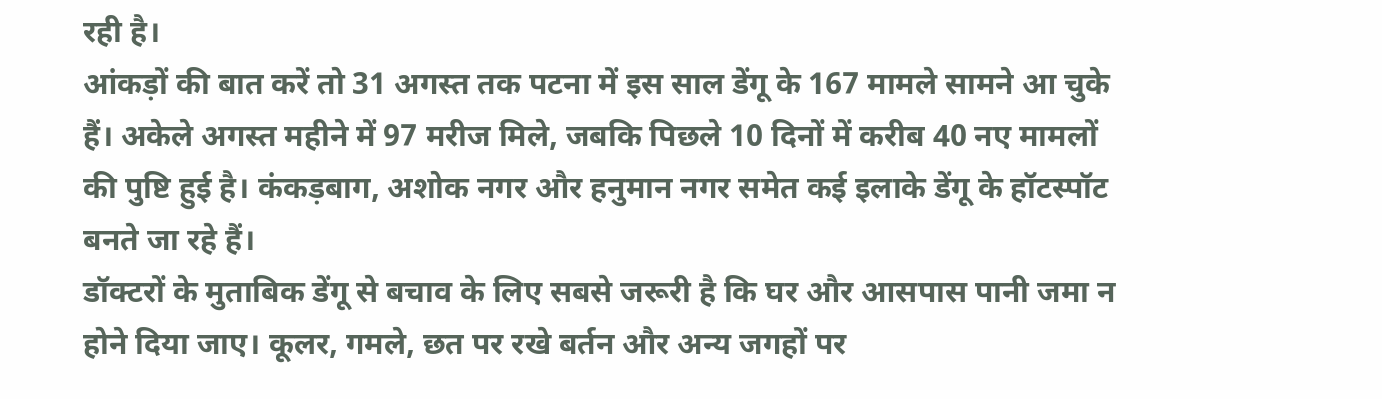रही है।
आंकड़ों की बात करें तो 31 अगस्त तक पटना में इस साल डेंगू के 167 मामले सामने आ चुके हैं। अकेले अगस्त महीने में 97 मरीज मिले, जबकि पिछले 10 दिनों में करीब 40 नए मामलों की पुष्टि हुई है। कंकड़बाग, अशोक नगर और हनुमान नगर समेत कई इलाके डेंगू के हॉटस्पॉट बनते जा रहे हैं।
डॉक्टरों के मुताबिक डेंगू से बचाव के लिए सबसे जरूरी है कि घर और आसपास पानी जमा न होने दिया जाए। कूलर, गमले, छत पर रखे बर्तन और अन्य जगहों पर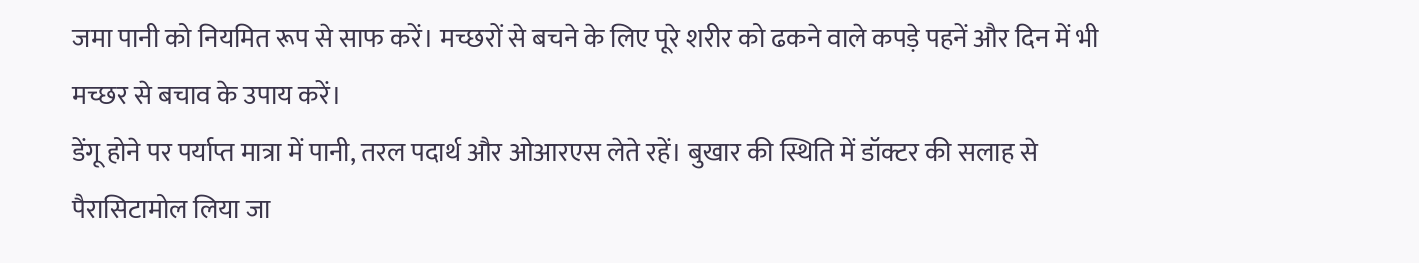जमा पानी को नियमित रूप से साफ करें। मच्छरों से बचने के लिए पूरे शरीर को ढकने वाले कपड़े पहनें और दिन में भी मच्छर से बचाव के उपाय करें।
डेंगू होने पर पर्याप्त मात्रा में पानी, तरल पदार्थ और ओआरएस लेते रहें। बुखार की स्थिति में डॉक्टर की सलाह से पैरासिटामोल लिया जा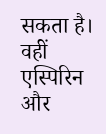सकता है। वहीं एस्पिरिन और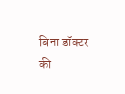बिना डॉक्टर की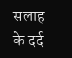सलाह के दर्द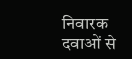निवारक दवाओं से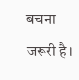बचना जरूरी है।